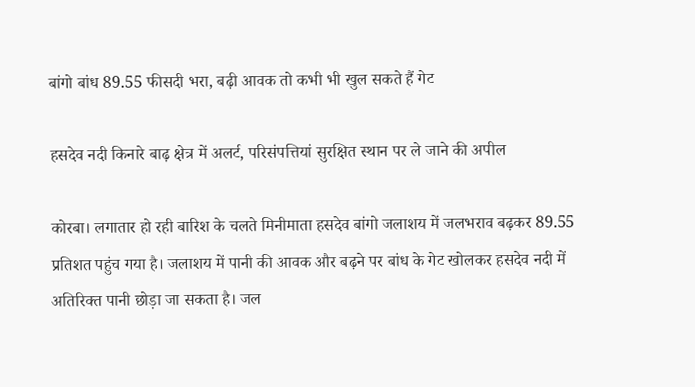बांगो बांध 89.55 फीसदी भरा, बढ़ी आवक तो कभी भी खुल सकते हैं गेट

हसदेव नदी किनारे बाढ़ क्षेत्र में अलर्ट, परिसंपत्तियां सुरक्षित स्थान पर ले जाने की अपील

कोरबा। लगातार हो रही बारिश के चलते मिनीमाता हसदेव बांगो जलाशय में जलभराव बढ़कर 89.55 प्रतिशत पहुंच गया है। जलाशय में पानी की आवक और बढ़ने पर बांध के गेट खोलकर हसदेव नदी में अतिरिक्त पानी छोड़ा जा सकता है। जल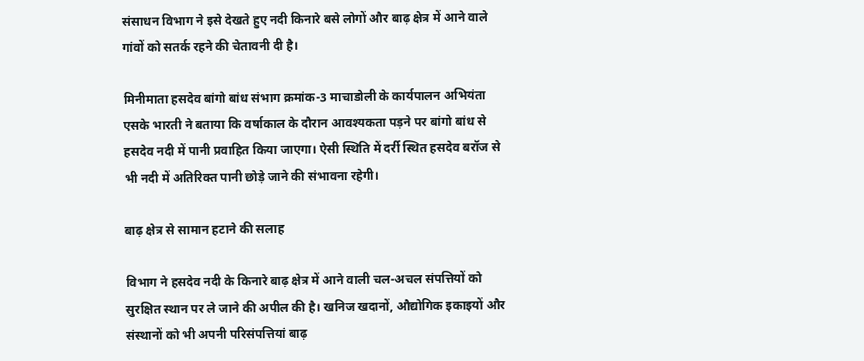संसाधन विभाग ने इसे देखते हुए नदी किनारे बसे लोगों और बाढ़ क्षेत्र में आने वाले गांवों को सतर्क रहने की चेतावनी दी है।

मिनीमाता हसदेव बांगो बांध संभाग क्रमांक-3 माचाडोली के कार्यपालन अभियंता एसके भारती ने बताया कि वर्षाकाल के दौरान आवश्यकता पड़ने पर बांगो बांध से हसदेव नदी में पानी प्रवाहित किया जाएगा। ऐसी स्थिति में दर्री स्थित हसदेव बरॉज से भी नदी में अतिरिक्त पानी छोड़े जाने की संभावना रहेगी।

बाढ़ क्षेत्र से सामान हटाने की सलाह

विभाग ने हसदेव नदी के किनारे बाढ़ क्षेत्र में आने वाली चल-अचल संपत्तियों को सुरक्षित स्थान पर ले जाने की अपील की है। खनिज खदानों, औद्योगिक इकाइयों और संस्थानों को भी अपनी परिसंपत्तियां बाढ़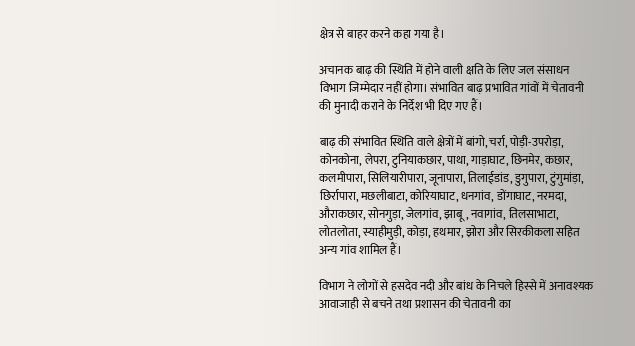क्षेत्र से बाहर करने कहा गया है।

अचानक बाढ़ की स्थिति में होने वाली क्षति के लिए जल संसाधन विभाग जिम्मेदार नहीं होगा। संभावित बाढ़ प्रभावित गांवों में चेतावनी की मुनादी कराने के निर्देश भी दिए गए हैं।

बाढ़ की संभावित स्थिति वाले क्षेत्रों में बांगो, चर्रा, पोड़ी-उपरोड़ा, कोनकोना, लेपरा, टुनियाकछार, पाथा, गाड़ाघाट, छिनमेर, कछार, कलमीपारा, सिलियारीपारा, जूनापारा, तिलाईडांड, डुगुपारा, टुंगुमांड़ा, छिर्रापारा, मछलीबाटा, कोरियाघाट, धनगांव, डोंगाघाट, नरमदा, औराकछार, सोनगुड़ा, जेलगांव, झाबू, नवागांव, तिलसाभाटा, लोतलोता, स्याहीमुड़ी, कोड़ा, हथमार, झोरा और सिरकीकला सहित अन्य गांव शामिल हैं।

विभाग ने लोगों से हसदेव नदी और बांध के निचले हिस्से में अनावश्यक आवाजाही से बचने तथा प्रशासन की चेतावनी का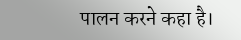पालन करने कहा है।